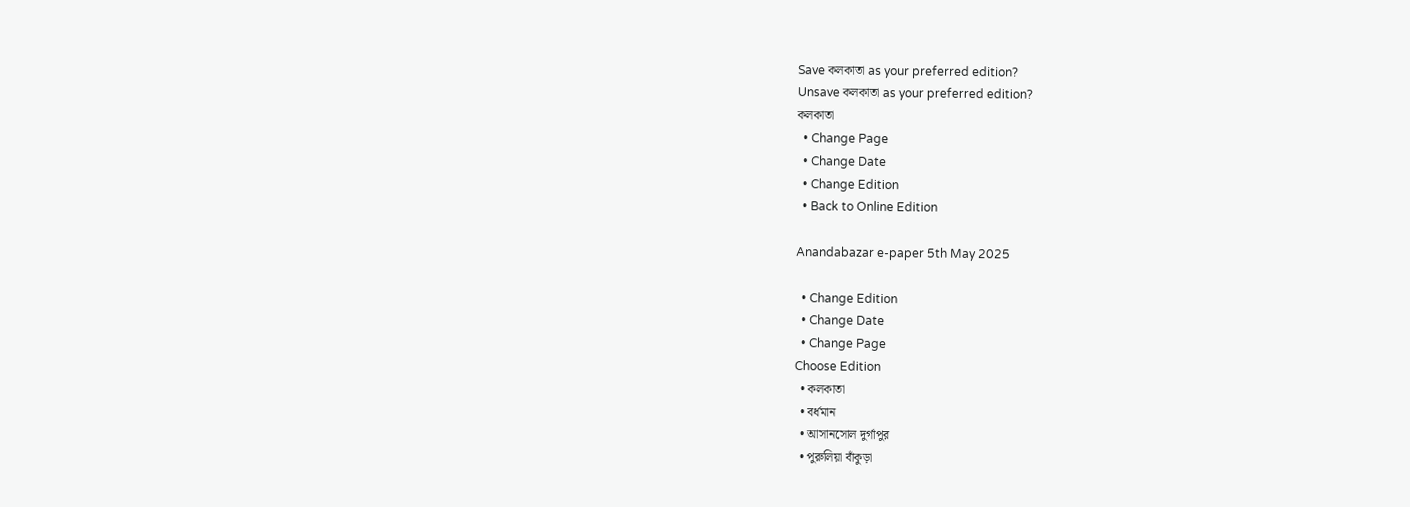Save কলকাতা as your preferred edition?
Unsave কলকাতা as your preferred edition?
কলকাতা
  • Change Page
  • Change Date
  • Change Edition
  • Back to Online Edition

Anandabazar e-paper 5th May 2025

  • Change Edition
  • Change Date
  • Change Page
Choose Edition
  • কলকাতা
  • বর্ধমান
  • আসানসোল দুর্গাপুর
  • পুরুলিয়া বাঁকুড়া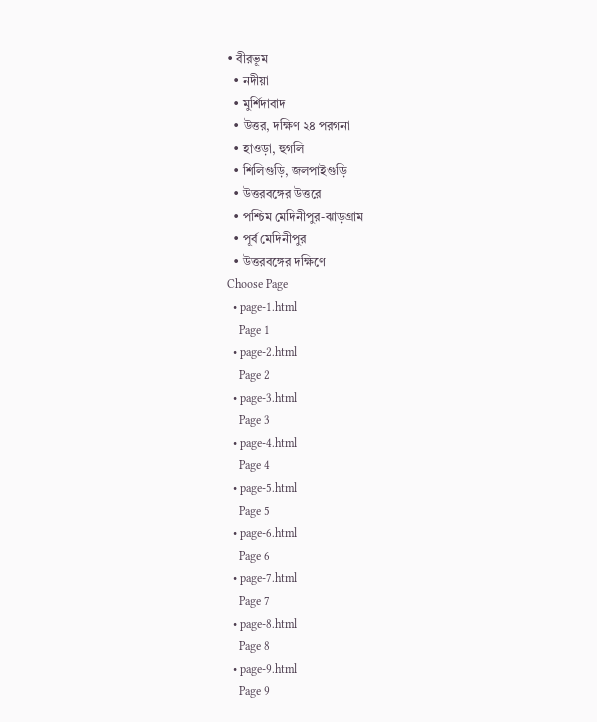• বীরভূম
  • নদীয়া
  • মুর্শিদাবাদ
  • উত্তর, দক্ষিণ ২৪ পরগনা
  • হাওড়া, হুগলি
  • শিলিগুড়ি, জলপাইগুড়ি
  • উত্তরবঙ্গের উত্তরে
  • পশ্চিম মেদিনীপুর-ঝাড়গ্রাম
  • পূর্ব মেদিনীপুর
  • উত্তরবঙ্গের দক্ষিণে
Choose Page
  • page-1.html
    Page 1
  • page-2.html
    Page 2
  • page-3.html
    Page 3
  • page-4.html
    Page 4
  • page-5.html
    Page 5
  • page-6.html
    Page 6
  • page-7.html
    Page 7
  • page-8.html
    Page 8
  • page-9.html
    Page 9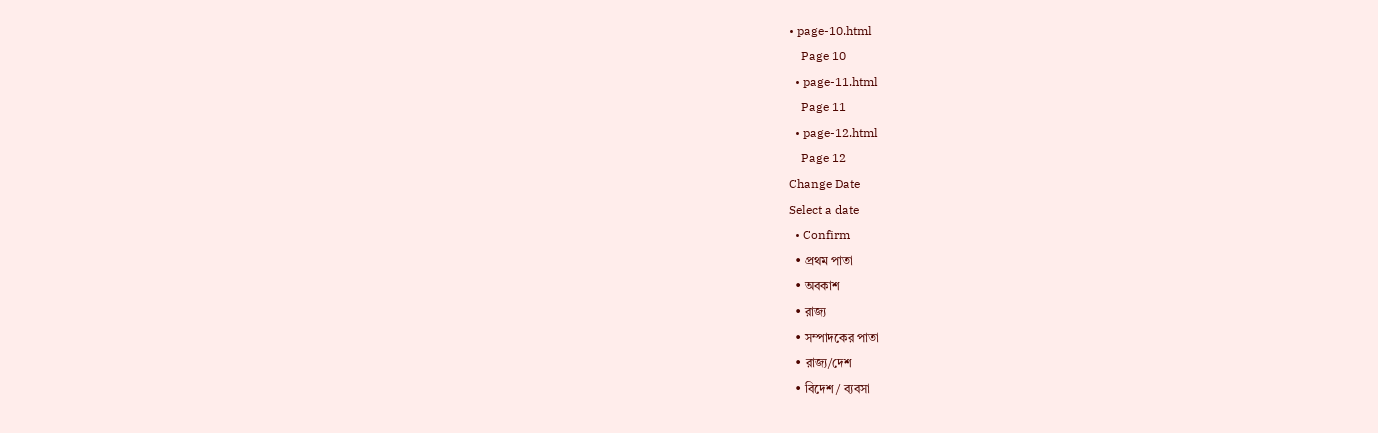• page-10.html
    Page 10
  • page-11.html
    Page 11
  • page-12.html
    Page 12
Change Date
Select a date
  • Confirm
  • প্রথম পাতা
  • অবকাশ
  • রাজ্য
  • সম্পাদকের পাতা
  • রাজ্য/দেশ
  • বিদেশ / ব্যবসা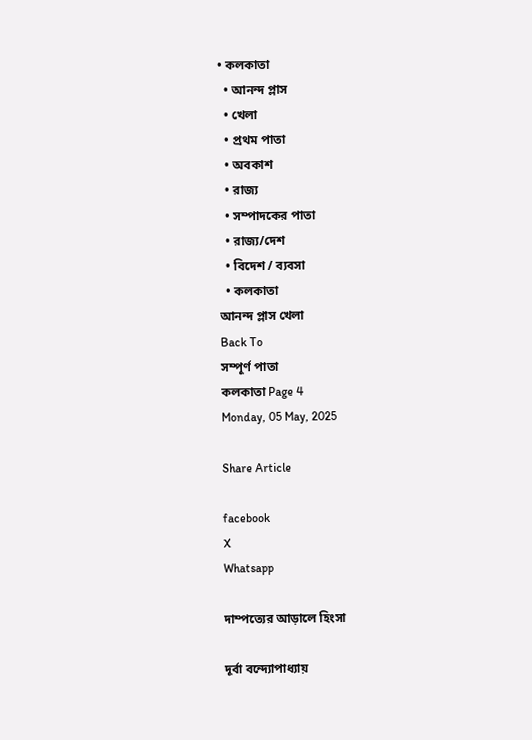• কলকাতা
  • আনন্দ প্লাস
  • খেলা
  • প্রথম পাতা
  • অবকাশ
  • রাজ্য
  • সম্পাদকের পাতা
  • রাজ্য/দেশ
  • বিদেশ / ব্যবসা
  • কলকাতা
আনন্দ প্লাস খেলা
Back To
সম্পূর্ণ পাতা
কলকাতা Page 4
Monday, 05 May, 2025

Share Article

facebook
X
Whatsapp

দাম্পত্যের আড়ালে হিংসা

দূর্বা বন্দ্যোপাধ্যায়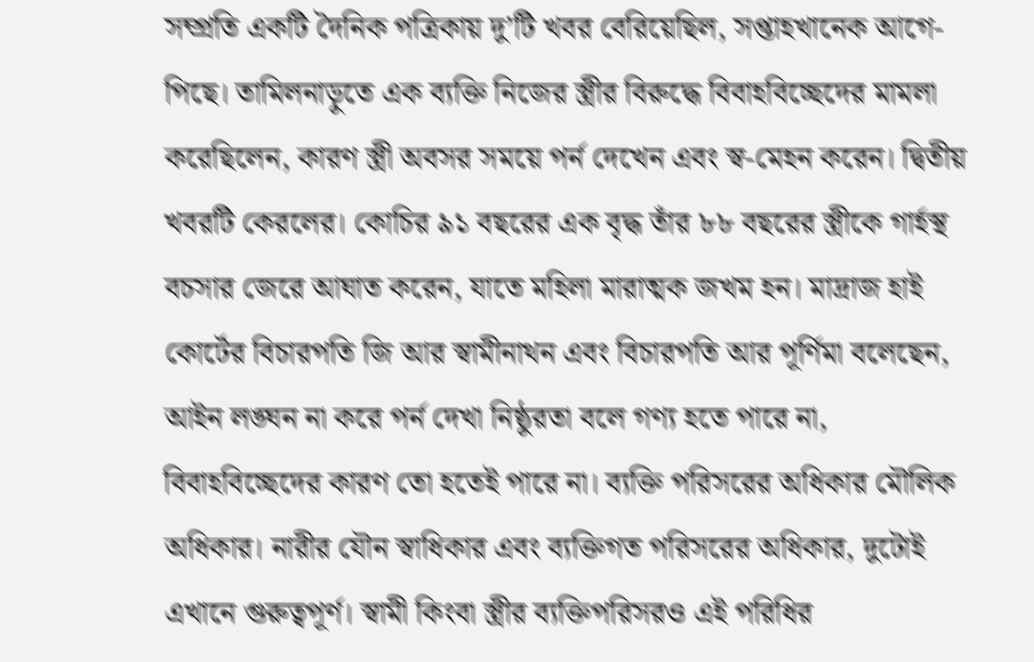সম্প্রতি একটি দৈনিক পত্রিকায় দু’টি খবর বেরিয়েছিল, সপ্তাহখানেক আগে-পিছে। তামিলনাড়ুতে এক ব্যক্তি নিজের স্ত্রীর বিরুদ্ধে বিবাহবিচ্ছেদের মামলা করেছিলেন, কারণ স্ত্রী অবসর সময়ে পর্ন দেখেন এবং স্ব-মেহন করেন। দ্বিতীয় খবরটি কেরলের। কোচির ৯১ বছরের এক বৃদ্ধ তাঁর ৮৮ বছরের স্ত্রীকে গার্হস্থ বচসার জেরে আঘাত করেন, যাতে মহিলা মারাত্মক জখম হন। মাদ্রাজ হাই কোর্টের বিচারপতি জি আর স্বামীনাথন এবং বিচারপতি আর পূর্ণিমা বলেছেন, আইন লঙ্ঘন না করে পর্ন দেখা নিষ্ঠুরতা বলে গণ্য হতে পারে না, বিবাহবিচ্ছেদের কারণ তো হতেই পারে না। ব্যক্তি পরিসরের অধিকার মৌলিক অধিকার। নারীর যৌন স্বাধিকার এবং ব্যক্তিগত পরিসরের অধিকার, দুটোই এখানে গুরুত্বপূর্ণ। স্বামী কিংবা স্ত্রীর ব্যক্তিপরিসরও এই পরিধির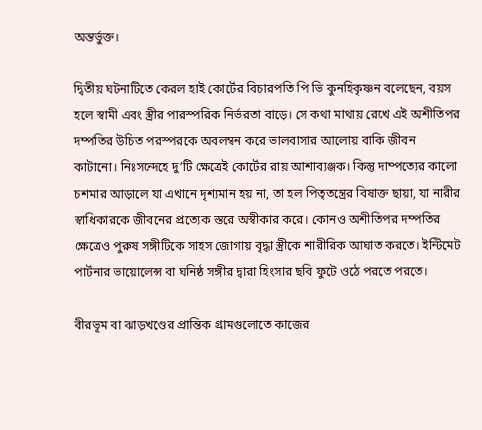অন্তর্ভুক্ত।

দ্বিতীয় ঘটনাটিতে কেরল হাই কোর্টের বিচারপতি পি ভি কুনহিকৃষ্ণন বলেছেন, বয়স হলে স্বামী এবং স্ত্রীর পারস্পরিক নির্ভরতা বাড়ে। সে কথা মাথায় রেখে এই অশীতিপর দম্পতির উচিত পরস্পরকে অবলম্বন করে ভালবাসার আলোয় বাকি জীবন কাটানো। নিঃসন্দেহে দু’টি ক্ষেত্রেই কোর্টের রায় আশাব্যঞ্জক। কিন্তু দাম্পত্যের কালো চশমার আড়ালে যা এখানে দৃশ্যমান হয় না, তা হল পিতৃতন্ত্রের বিষাক্ত ছায়া, যা নারীর স্বাধিকারকে জীবনের প্রত্যেক স্তরে অস্বীকার করে। কোনও অশীতিপর দম্পতির ক্ষেত্রেও পুরুষ সঙ্গীটিকে সাহস জোগায় বৃদ্ধা স্ত্রীকে শারীরিক আঘাত করতে। ইন্টিমেট পার্টনার ভায়োলেন্স বা ঘনিষ্ঠ সঙ্গীর দ্বারা হিংসার ছবি ফুটে ওঠে পরতে পরতে।

বীরভূম বা ঝাড়খণ্ডের প্রান্তিক গ্রামগুলোতে কাজের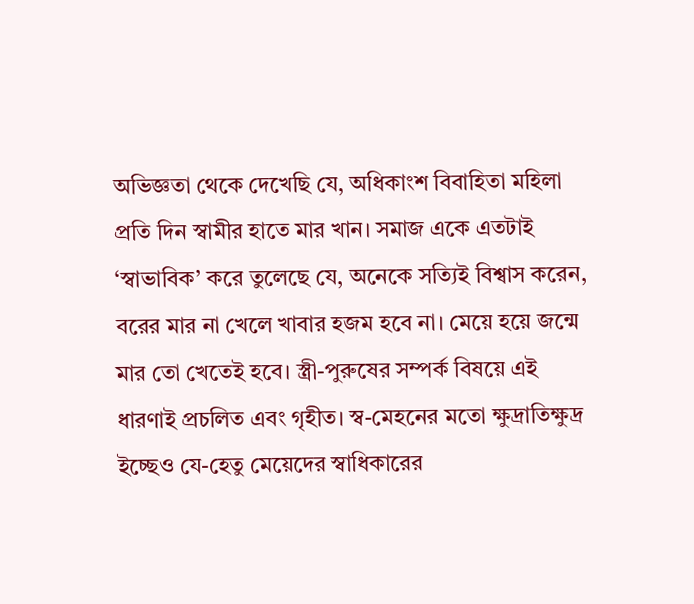অভিজ্ঞতা থেকে দেখেছি যে, অধিকাংশ বিবাহিতা মহিলা প্রতি দিন স্বামীর হাতে মার খান। সমাজ একে এতটাই ‘স্বাভাবিক’ করে তুলেছে যে, অনেকে সত্যিই বিশ্বাস করেন, বরের মার না খেলে খাবার হজম হবে না। মেয়ে হয়ে জন্মে মার তো খেতেই হবে। স্ত্রী-পুরুষের সম্পর্ক বিষয়ে এই ধারণাই প্রচলিত এবং গৃহীত। স্ব-মেহনের মতো ক্ষুদ্রাতিক্ষুদ্র ইচ্ছেও যে-হেতু মেয়েদের স্বাধিকারের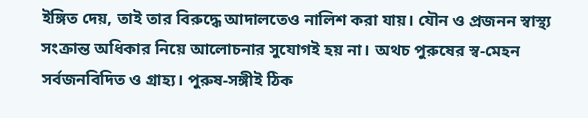ইঙ্গিত দেয়, তাই তার বিরুদ্ধে আদালতেও নালিশ করা যায়। যৌন ও প্রজনন স্বাস্থ্য সংক্রান্ত অধিকার নিয়ে আলোচনার সুযোগই হয় না। অথচ পুরুষের স্ব-মেহন সর্বজনবিদিত ও গ্রাহ্য। পুরুষ-সঙ্গীই ঠিক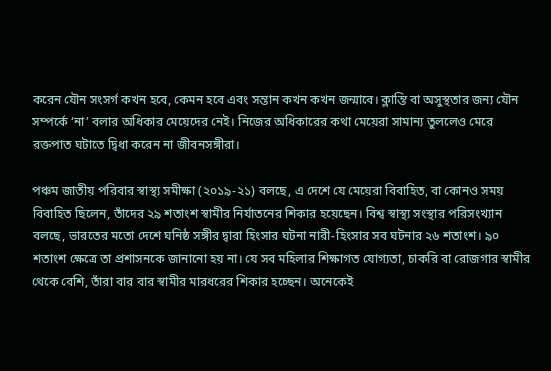করেন যৌন সংসর্গ কখন হবে, কেমন হবে এবং সন্তান কখন কখন জন্মাবে। ক্লান্তি বা অসুস্থতার জন্য যৌন সম্পর্কে ‘না’ বলার অধিকার মেয়েদের নেই। নিজের অধিকারের কথা মেয়েরা সামান্য তুললেও মেরে রক্তপাত ঘটাতে দ্বিধা করেন না জীবনসঙ্গীরা।

পঞ্চম জাতীয় পরিবার স্বাস্থ্য সমীক্ষা (২০১৯-২১) বলছে, এ দেশে যে মেয়েরা বিবাহিত, বা কোনও সময় বিবাহিত ছিলেন, তাঁদের ২৯ শতাংশ স্বামীর নির্যাতনের শিকার হয়েছেন। বিশ্ব স্বাস্থ্য সংস্থার পরিসংখ্যান বলছে, ভারতের মতো দেশে ঘনিষ্ঠ সঙ্গীর দ্বারা হিংসার ঘটনা নারী-হিংসার সব ঘটনার ২৬ শতাংশ। ৯০ শতাংশ ক্ষেত্রে তা প্রশাসনকে জানানো হয় না। যে সব মহিলার শিক্ষাগত যোগ্যতা, চাকরি বা রোজগার স্বামীর থেকে বেশি, তাঁরা বার বার স্বামীর মারধরের শিকার হচ্ছেন। অনেকেই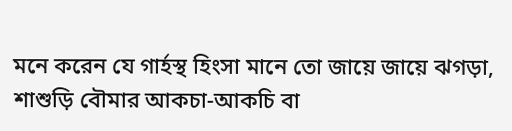মনে করেন যে গার্হস্থ হিংসা মানে তো জায়ে জায়ে ঝগড়া, শাশুড়ি বৌমার আকচা-আকচি বা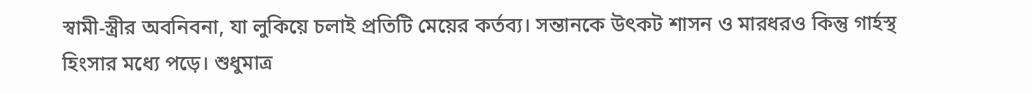স্বামী-স্ত্রীর অবনিবনা, যা লুকিয়ে চলাই প্রতিটি মেয়ের কর্তব্য। সন্তানকে উৎকট শাসন ও মারধরও কিন্তু গার্হস্থ হিংসার মধ্যে পড়ে। শুধুমাত্র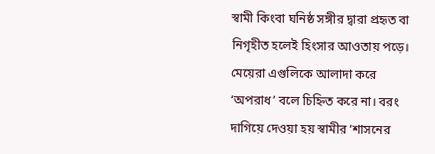স্বামী কিংবা ঘনিষ্ঠ সঙ্গীর দ্বারা প্রহৃত বা নিগৃহীত হলেই হিংসার আওতায় পড়ে। মেয়েরা এগুলিকে আলাদা করে ‘অপরাধ’ বলে চিহ্নিত করে না। বরং দাগিয়ে দেওয়া হয় স্বামীর ‘শাসনের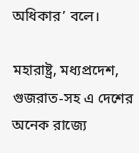অধিকার’ বলে।

মহারাষ্ট্র, মধ্যপ্রদেশ, গুজরাত-সহ এ দেশের অনেক রাজ্যে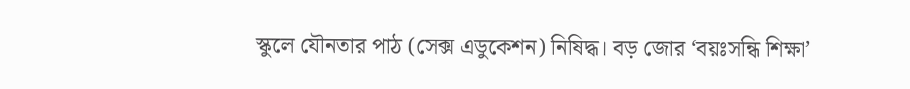স্কুলে যৌনতার পাঠ (সেক্স এডুকেশন) নিষিদ্ধ। বড় জোর ‘বয়ঃসন্ধি শিক্ষা’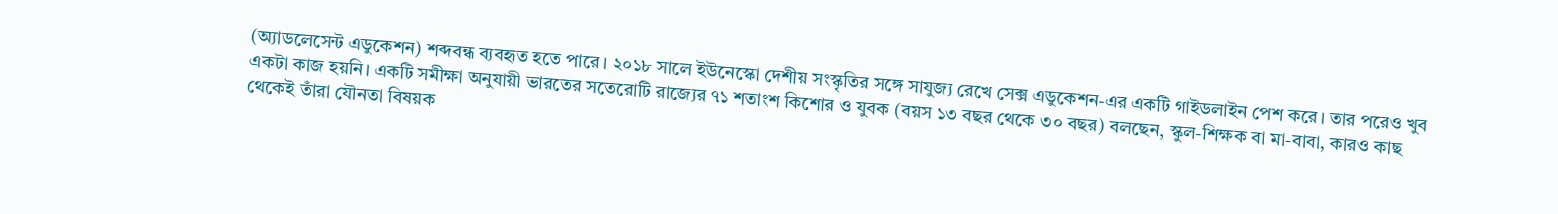(অ্যাডলেসেন্ট এডুকেশন) শব্দবন্ধ ব্যবহৃত হতে পারে। ২০১৮ সালে ইউনেস্কো দেশীয় সংস্কৃতির সঙ্গে সাযুজ্য রেখে সেক্স এডুকেশন-এর একটি গাইডলাইন পেশ করে। তার পরেও খুব একটা কাজ হয়নি। একটি সমীক্ষা অনুযায়ী ভারতের সতেরোটি রাজ্যের ৭১ শতাংশ কিশোর ও যুবক (বয়স ১৩ বছর থেকে ৩০ বছর) বলছেন, স্কুল-শিক্ষক বা মা-বাবা, কারও কাছ থেকেই তাঁরা যৌনতা বিষয়ক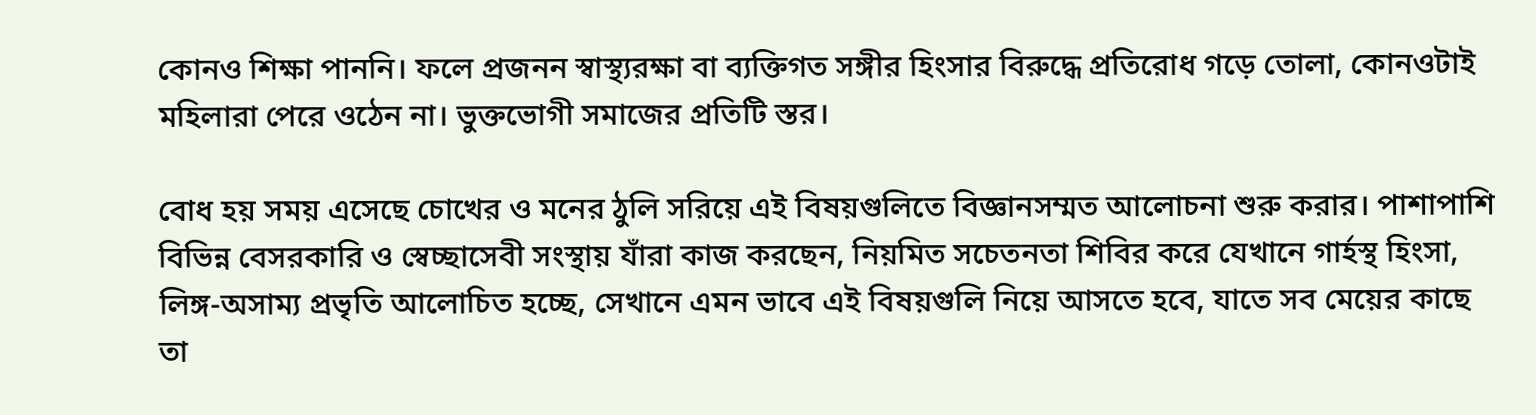কোনও শিক্ষা পাননি। ফলে প্রজনন স্বাস্থ্যরক্ষা বা ব্যক্তিগত সঙ্গীর হিংসার বিরুদ্ধে প্রতিরোধ গড়ে তোলা, কোনওটাই মহিলারা পেরে ওঠেন না। ভুক্তভোগী সমাজের প্রতিটি স্তর।

বোধ হয় সময় এসেছে চোখের ও মনের ঠুলি সরিয়ে এই বিষয়গুলিতে বিজ্ঞানসম্মত আলোচনা শুরু করার। পাশাপাশি বিভিন্ন বেসরকারি ও স্বেচ্ছাসেবী সংস্থায় যাঁরা কাজ করছেন, নিয়মিত সচেতনতা শিবির করে যেখানে গার্হস্থ হিংসা, লিঙ্গ-অসাম্য প্রভৃতি আলোচিত হচ্ছে, সেখানে এমন ভাবে এই বিষয়গুলি নিয়ে আসতে হবে, যাতে সব মেয়ের কাছে তা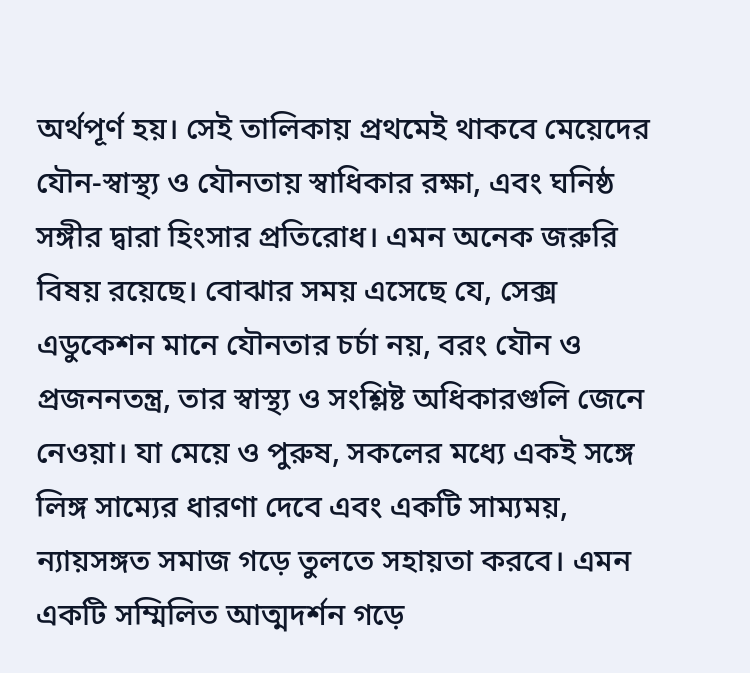অর্থপূর্ণ হয়। সেই তালিকায় প্রথমেই থাকবে মেয়েদের যৌন-স্বাস্থ্য ও যৌনতায় স্বাধিকার রক্ষা, এবং ঘনিষ্ঠ সঙ্গীর দ্বারা হিংসার প্রতিরোধ। এমন অনেক জরুরি বিষয় রয়েছে। বোঝার সময় এসেছে যে, সেক্স এডুকেশন মানে যৌনতার চর্চা নয়, বরং যৌন ও প্রজননতন্ত্র, তার স্বাস্থ্য ও সংশ্লিষ্ট অধিকারগুলি জেনে নেওয়া। যা মেয়ে ও পুরুষ, সকলের মধ্যে একই সঙ্গে লিঙ্গ সাম্যের ধারণা দেবে এবং একটি সাম্যময়, ন্যায়সঙ্গত সমাজ গড়ে তুলতে সহায়তা করবে। এমন একটি সম্মিলিত আত্মদর্শন গড়ে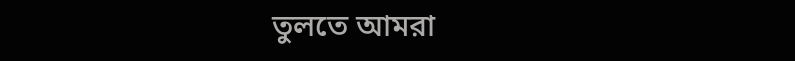তুলতে আমরা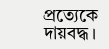প্রত্যেকে দায়বদ্ধ।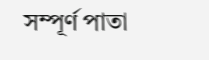সম্পূর্ণ পাতা